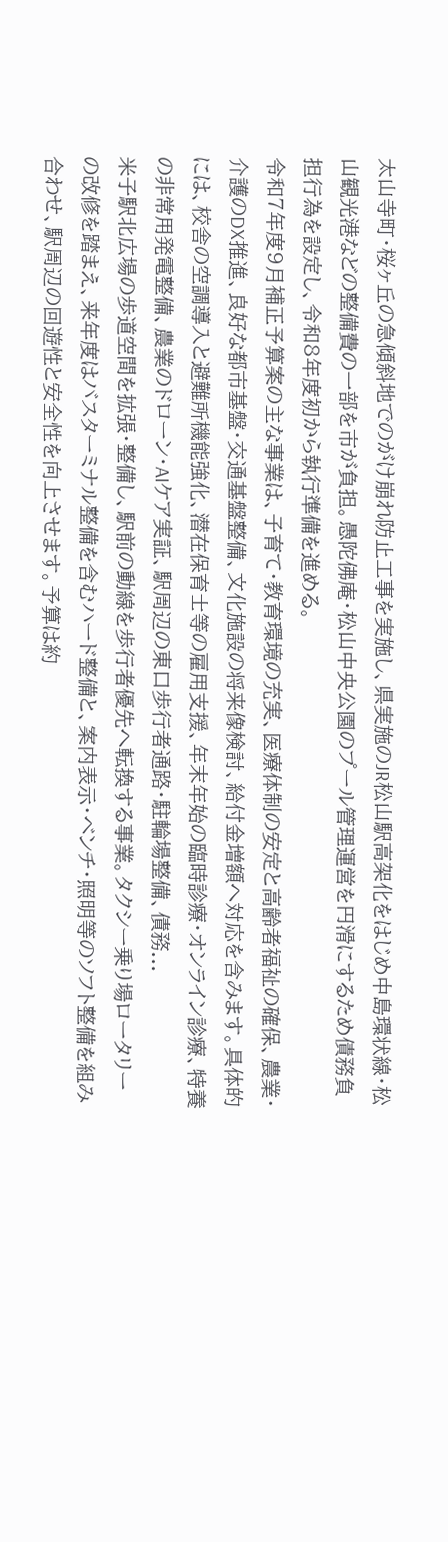太山寺町・桜ヶ丘の急傾斜地でのがけ崩れ防止工事を実施し、県実施のJR松山駅高架化をはじめ中島環状線・松山観光港などの整備費の一部を市が負担。愚陀佛庵・松山中央公園のプール管理運営を円滑にするため債務負担行為を設定し、令和8年度初から執行準備を進める。
令和7年度9月補正予算案の主な事業は、子育て・教育環境の充実、医療体制の安定と高齢者福祉の確保、農業・介護のDX推進、良好な都市基盤・交通基盤整備、文化施設の将来像検討、給付金増額へ対応を含みます。具体的には、校舎の空調導入と避難所機能強化、潜在保育士等の雇用支援、年末年始の臨時診療・オンライン診療、特養の非常用発電整備、農業のドローン・AIケア実証、駅周辺の東口歩行者通路・駐輪場整備、債務...
米子駅北広場の歩道空間を拡張・整備し、駅前の動線を歩行者優先へ転換する事業。タクシー乗り場ロータリーの改修を踏まえ、来年度はバスターミナル整備を含むハード整備と、案内表示・ベンチ・照明等のソフト整備を組み合わせ、駅周辺の回遊性と安全性を向上させます。予算は約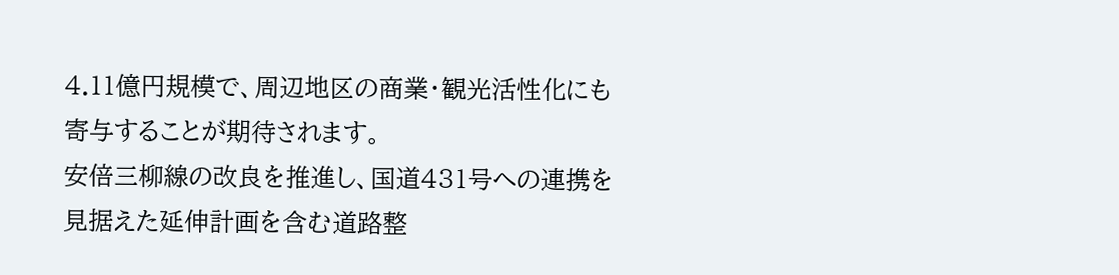4.11億円規模で、周辺地区の商業・観光活性化にも寄与することが期待されます。
安倍三柳線の改良を推進し、国道431号への連携を見据えた延伸計画を含む道路整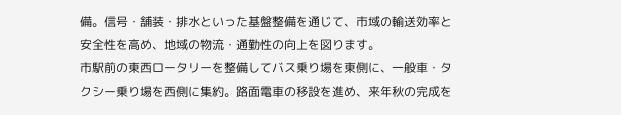備。信号・舗装・排水といった基盤整備を通じて、市域の輸送効率と安全性を高め、地域の物流・通勤性の向上を図ります。
市駅前の東西ロータリーを整備してバス乗り場を東側に、一般車・タクシー乗り場を西側に集約。路面電車の移設を進め、来年秋の完成を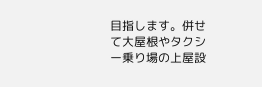目指します。併せて大屋根やタクシー乗り場の上屋設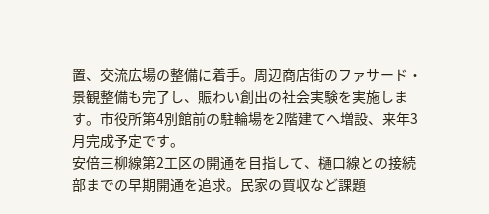置、交流広場の整備に着手。周辺商店街のファサード・景観整備も完了し、賑わい創出の社会実験を実施します。市役所第4別館前の駐輪場を2階建てへ増設、来年3月完成予定です。
安倍三柳線第2工区の開通を目指して、樋口線との接続部までの早期開通を追求。民家の買収など課題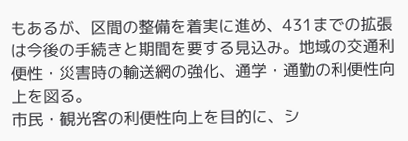もあるが、区間の整備を着実に進め、431までの拡張は今後の手続きと期間を要する見込み。地域の交通利便性・災害時の輸送網の強化、通学・通勤の利便性向上を図る。
市民・観光客の利便性向上を目的に、シ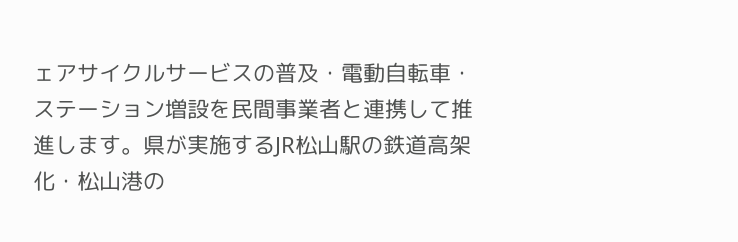ェアサイクルサービスの普及・電動自転車・ステーション増設を民間事業者と連携して推進します。県が実施するJR松山駅の鉄道高架化・松山港の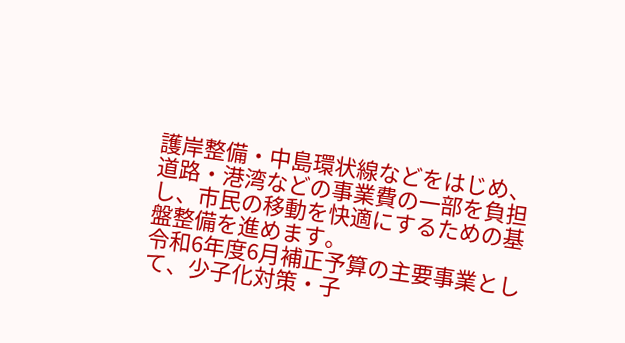護岸整備・中島環状線などをはじめ、道路・港湾などの事業費の一部を負担し、市民の移動を快適にするための基盤整備を進めます。
令和6年度6月補正予算の主要事業として、少子化対策・子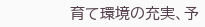育て環境の充実、予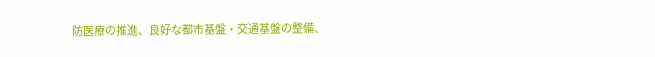防医療の推進、良好な都市基盤・交通基盤の整備、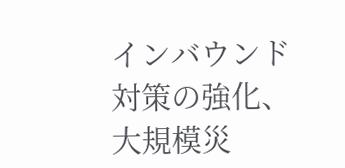インバウンド対策の強化、大規模災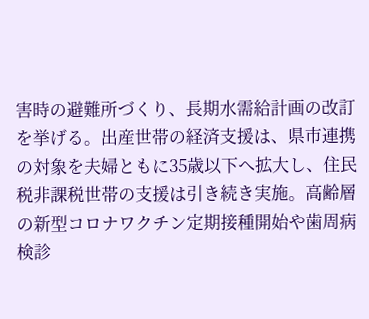害時の避難所づくり、長期水需給計画の改訂を挙げる。出産世帯の経済支援は、県市連携の対象を夫婦ともに35歳以下へ拡大し、住民税非課税世帯の支援は引き続き実施。高齢層の新型コロナワクチン定期接種開始や歯周病検診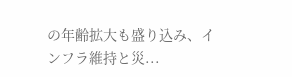の年齢拡大も盛り込み、インフラ維持と災...